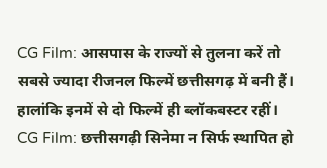CG Film: आसपास के राज्यों से तुलना करें तो सबसे ज्यादा रीजनल फिल्में छत्तीसगढ़ में बनी हैं। हालांकि इनमें से दो फिल्में ही ब्लॉकबस्टर रहीं।
CG Film: छत्तीसगढ़ी सिनेमा न सिर्फ स्थापित हो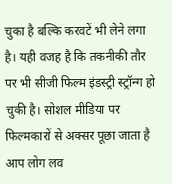चुका है बल्कि करवटें भी लेने लगा है। यही वजह है कि तकनीकी तौर पर भी सीजी फिल्म इंडस्ट्री स्ट्रॉन्ग हो चुकी है। सोशल मीडिया पर फिल्मकारों से अक्सर पूछा जाता है आप लोग लव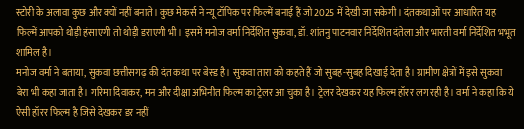स्टोरी के अलावा कुछ और क्यों नहीं बनाते। कुछ मेकर्स ने न्यू टॉपिक पर फिल्में बनाई हैं जो 2025 में देखी जा सकेगी। दंतकथाओं पर आधारित यह फिल्में आपको थोड़ी हंसाएगी तो थोड़ी डराएगी भी। इसमें मनोज वर्मा निर्देशित सुकवा, डॉ. शांतनु पाटनवार निर्देशित दंतेला और भारती वर्मा निर्देशित भभूत शामिल है।
मनोज वर्मा ने बताया, सुकवा छत्तीसगढ़ की दंत कथा पर बेस्ड है। सुकवा तारा को कहते हैं जो सुबह-सुबह दिखाई देता है। ग्रामीण क्षेत्रों में इसे सुकवा बेरा भी कहा जाता है। गरिमा दिवाकर, मन और दीक्षा अभिनीत फिल्म का ट्रेलर आ चुका है। ट्रेलर देखकर यह फिल्म हॉरर लग रही है। वर्मा ने कहा कि ये ऐसी हॉरर फिल्म है जिसे देखकर डर नहीं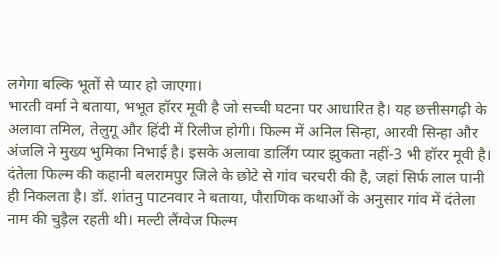लगेगा बल्कि भूतों से प्यार हो जाएगा।
भारती वर्मा ने बताया, भभूत हॉरर मूवी है जो सच्ची घटना पर आधारित है। यह छत्तीसगढ़ी के अलावा तमिल, तेलुगू और हिंदी में रिलीज होगी। फिल्म में अनिल सिन्हा, आरवी सिन्हा और अंजलि ने मुख्य भुमिका निभाई है। इसके अलावा डार्लिंग प्यार झुकता नहीं-3 भी हॉरर मूवी है।
दंतेला फिल्म की कहानी बलरामपुर जिले के छोटे से गांव चरचरी की है, जहां सिर्फ लाल पानी ही निकलता है। डॉ. शांतनु पाटनवार ने बताया, पौराणिक कथाओं के अनुसार गांव में दंतेला नाम की चुड़ैल रहती थी। मल्टी लैंग्वेज फिल्म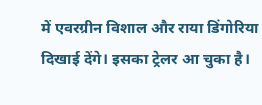में एवरग्रीन विशाल और राया डिंगोरिया दिखाई देंगे। इसका ट्रेलर आ चुका है।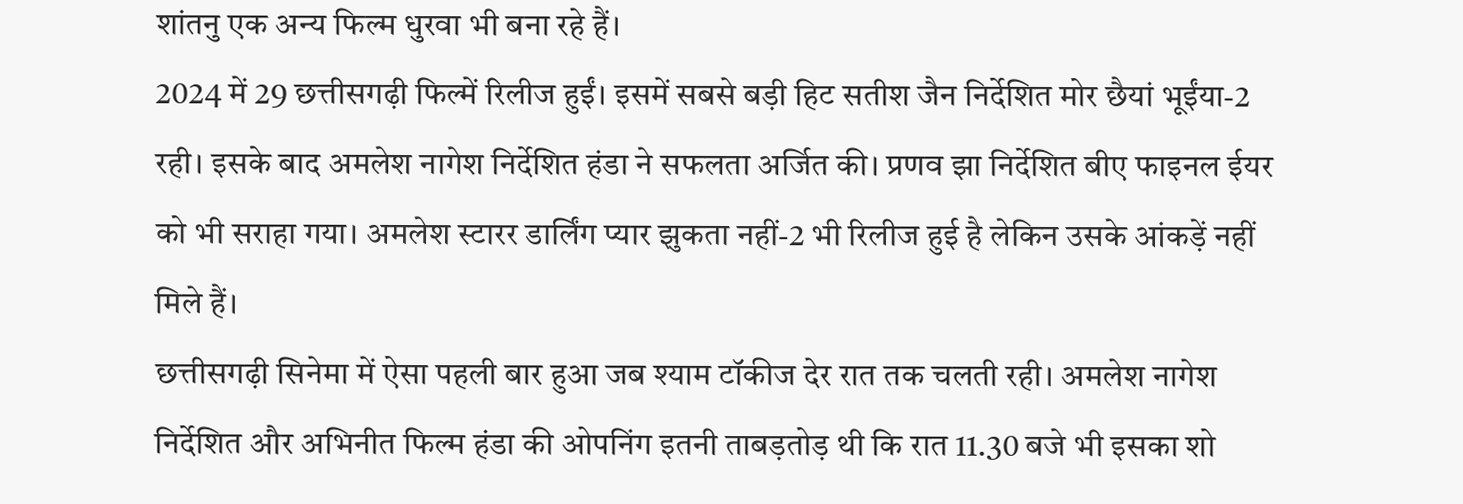शांतनु एक अन्य फिल्म धुरवा भी बना रहे हैं।
2024 में 29 छत्तीसगढ़ी फिल्में रिलीज हुईं। इसमें सबसे बड़ी हिट सतीश जैन निर्देशित मोर छैयां भूईंया-2 रही। इसके बाद अमलेश नागेश निर्देशित हंडा ने सफलता अर्जित की। प्रणव झा निर्देशित बीए फाइनल ईयर को भी सराहा गया। अमलेश स्टारर डार्लिंग प्यार झुकता नहीं-2 भी रिलीज हुई है लेकिन उसके आंकड़ें नहीं मिले हैं।
छत्तीसगढ़ी सिनेमा में ऐसा पहली बार हुआ जब श्याम टॉकीज देर रात तक चलती रही। अमलेश नागेश निर्देशित और अभिनीत फिल्म हंडा की ओपनिंग इतनी ताबड़तोड़ थी कि रात 11.30 बजे भी इसका शो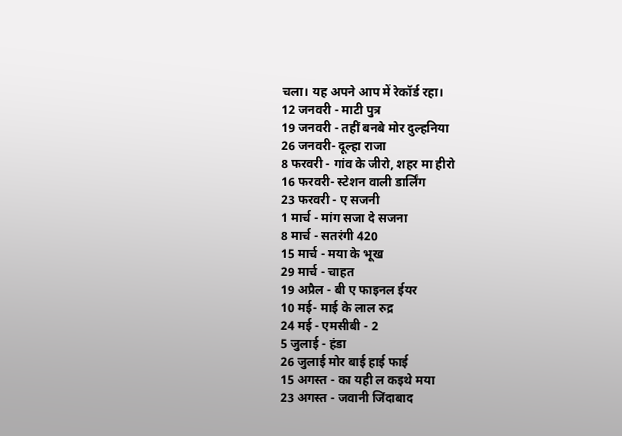चला। यह अपने आप में रेकॉर्ड रहा।
12 जनवरी - माटी पुत्र
19 जनवरी - तहीं बनबे मोर दुल्हनिया
26 जनवरी- दूल्हा राजा
8 फरवरी - गांव के जीरो, शहर मा हीरो
16 फरवरी- स्टेशन वाली डार्लिंग
23 फरवरी - ए सजनी
1 मार्च - मांग सजा दे सजना
8 मार्च - सतरंगी 420
15 मार्च - मया के भूख
29 मार्च - चाहत
19 अप्रैल - बी ए फाइनल ईयर
10 मई- माई के लाल रुद्र
24 मई - एमसीबी - 2
5 जुलाई - हंडा
26 जुलाई मोर बाई हाई फाई
15 अगस्त - का यही ल कइथे मया
23 अगस्त - जवानी जिंदाबाद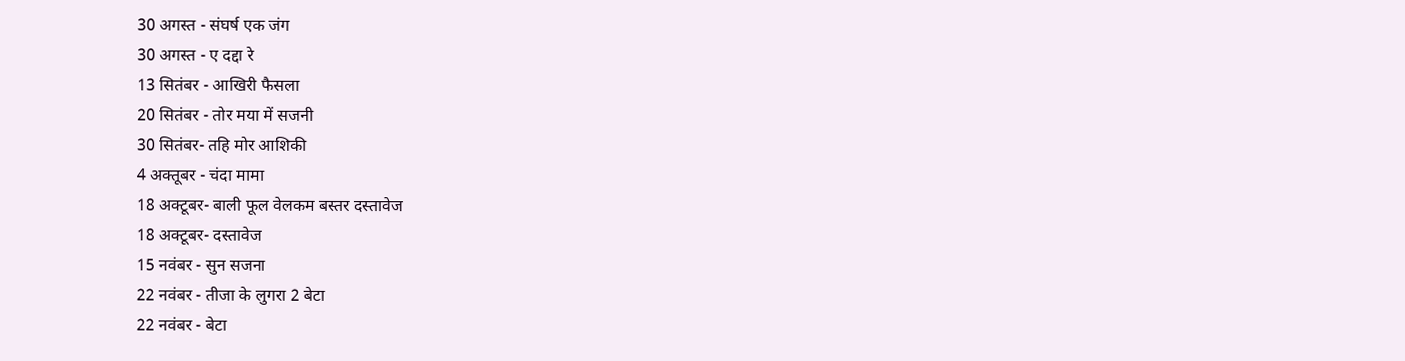30 अगस्त - संघर्ष एक जंग
30 अगस्त - ए दद्दा रे
13 सितंबर - आखिरी फैसला
20 सितंबर - तोर मया में सजनी
30 सितंबर- तहि मोर आशिकी
4 अक्तूबर - चंदा मामा
18 अक्टूबर- बाली फूल वेलकम बस्तर दस्तावेज
18 अक्टूबर- दस्तावेज
15 नवंबर - सुन सजना
22 नवंबर - तीजा के लुगरा 2 बेटा
22 नवंबर - बेटा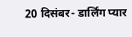20 दिसंबर- डार्लिंग प्यार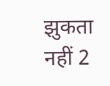झुकता नहीं 2